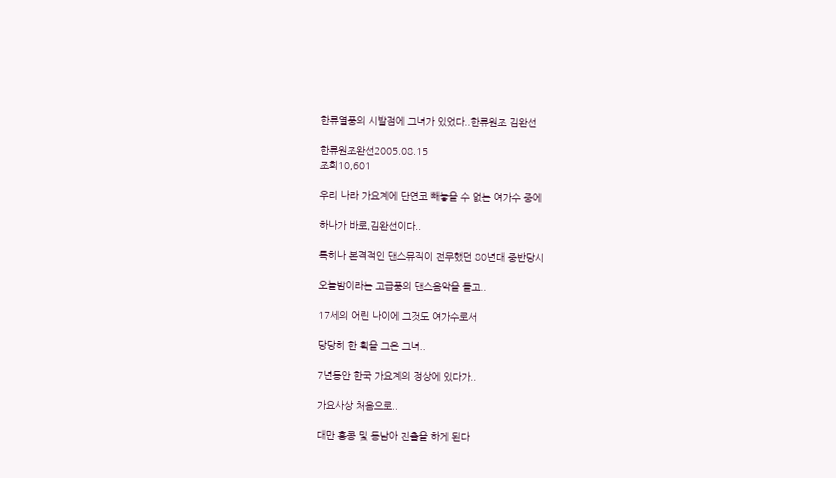한류열풍의 시발점에 그녀가 있었다..한류원조 김완선

한류원조완선2005.08.15
조회10,601

우리 나라 가요계에 단연코 빼놓을 수 없는 여가수 중에

하나가 바로,김완선이다..

특히나 본격적인 댄스뮤직이 전무했던 80년대 중반당시

오늘밤이라는 고급풍의 댄스음악을 들고..

17세의 어린 나이에 그것도 여가수로서

당당히 한 획을 그은 그녀..

7년동안 한국 가요계의 정상에 있다가..

가요사상 처음으로..

대만 홍콩 및 동남아 진출을 하게 된다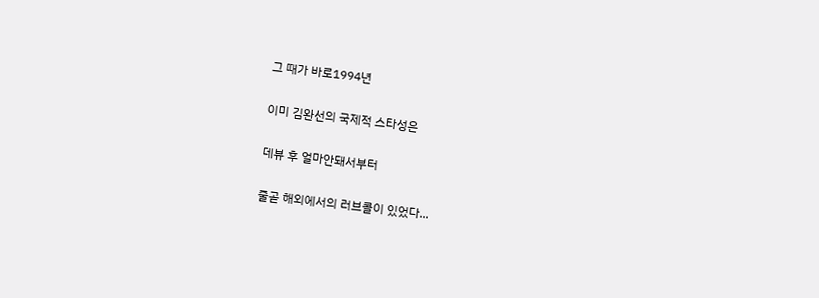그 때가 바로1994년

이미 김완선의 국제적 스타성은

데뷰 후 얼마안돼서부터

줄곧 해외에서의 러브콜이 있었다...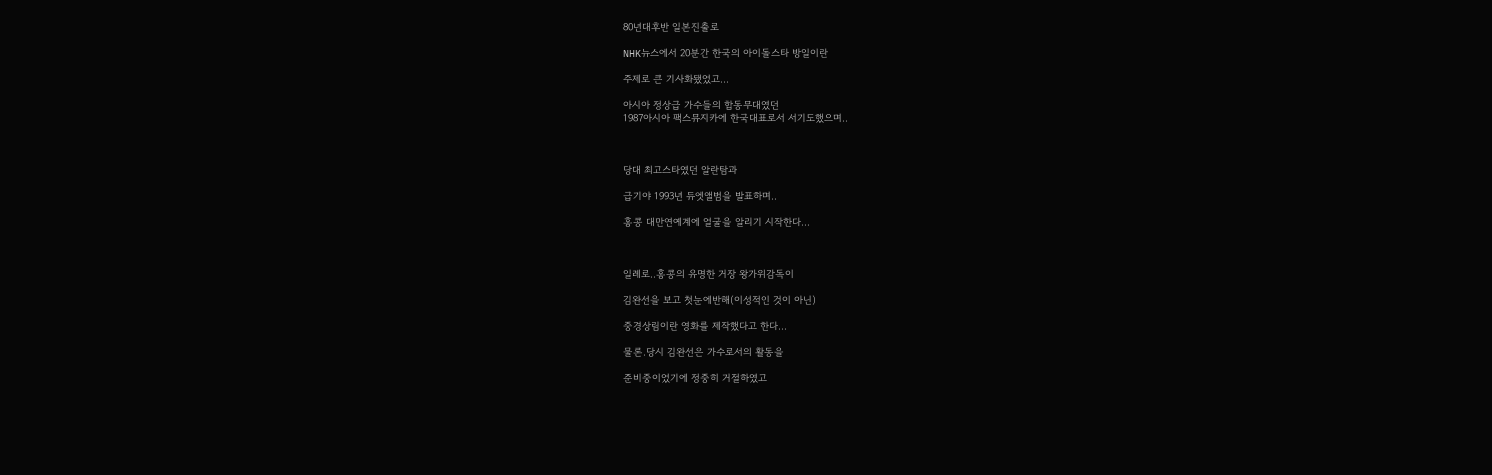80년대후반 일본진출로

NHK뉴스에서 20분간 한국의 아이돌스타 방일이란

주제로 큰 기사화됐었고...

아시아 정상급 가수들의 합동무대였던
1987아시아 팩스뮤지카에 한국대표로서 서기도했으며..



당대 최고스타였던 알란탐과

급기야 1993년 듀엣앨범을 발표하며..

홍콩 대만연예계에 얼굴을 알리기 시작한다...



일례로..홍콩의 유명한 거장 왕가위감독이

김완선을 보고 첫눈에반해(이성적인 것이 아닌)

중경상림이란 영화를 제작했다고 한다...

물론.당시 김완선은 가수로서의 활동을

준비중이었기에 정중히 거절하였고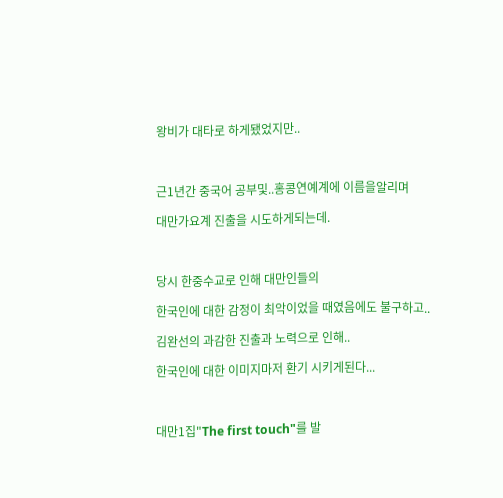왕비가 대타로 하게됐었지만..



근1년간 중국어 공부및..홍콩연예계에 이름을알리며

대만가요계 진출을 시도하게되는데.



당시 한중수교로 인해 대만인들의

한국인에 대한 감정이 최악이었을 때였음에도 불구하고..

김완선의 과감한 진출과 노력으로 인해..

한국인에 대한 이미지마저 환기 시키게된다...



대만1집"The first touch"를 발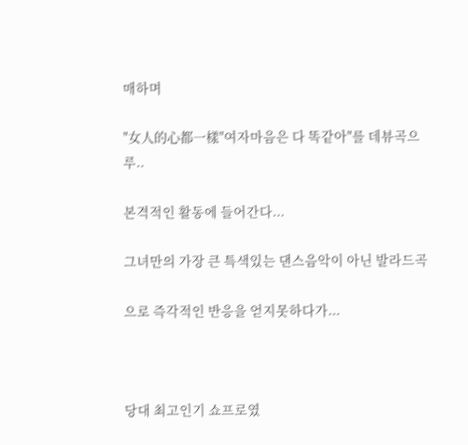매하며

"女人的心都一樣"여자마음은 다 똑같아"를 데뷰곡으루..

본격적인 활동에 들어간다...

그녀만의 가장 큰 특색있는 댄스음악이 아닌 발라드곡

으로 즉각적인 반응을 얻지못하다가...



당대 최고인기 쇼프로였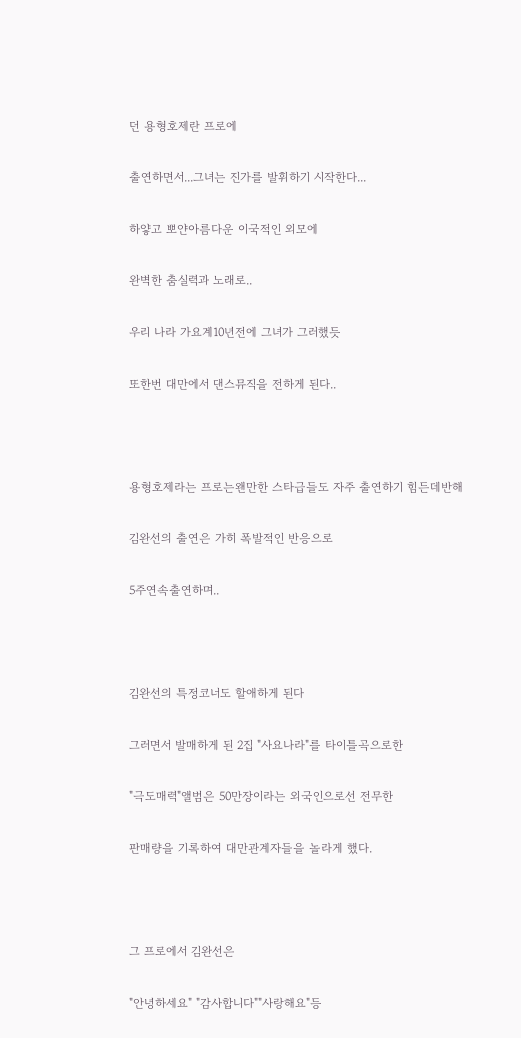던 용형호제란 프로에

출연하면서...그녀는 진가를 발휘하기 시작한다...

하얗고 뽀얀아름다운 이국적인 외모에

완벽한 춤실력과 노래로..

우리 나라 가요계10년전에 그녀가 그러했듯

또한번 대만에서 댄스뮤직을 전하게 된다..



용형호제라는 프로는왠만한 스타급들도 자주 출연하기 힘든데반해

김완선의 출연은 가히 폭발적인 반응으로

5주연속출연하며..



김완선의 특정코너도 할애하게 된다

그러면서 발매하게 된 2집 "사요나라"를 타이틀곡으로한

"극도매력"앨범은 50만장이라는 외국인으로선 전무한

판매량을 기록하여 대만관계자들을 놀라게 했다.



그 프로에서 김완선은

"안녕하세요" "감사합니다""사랑해요"등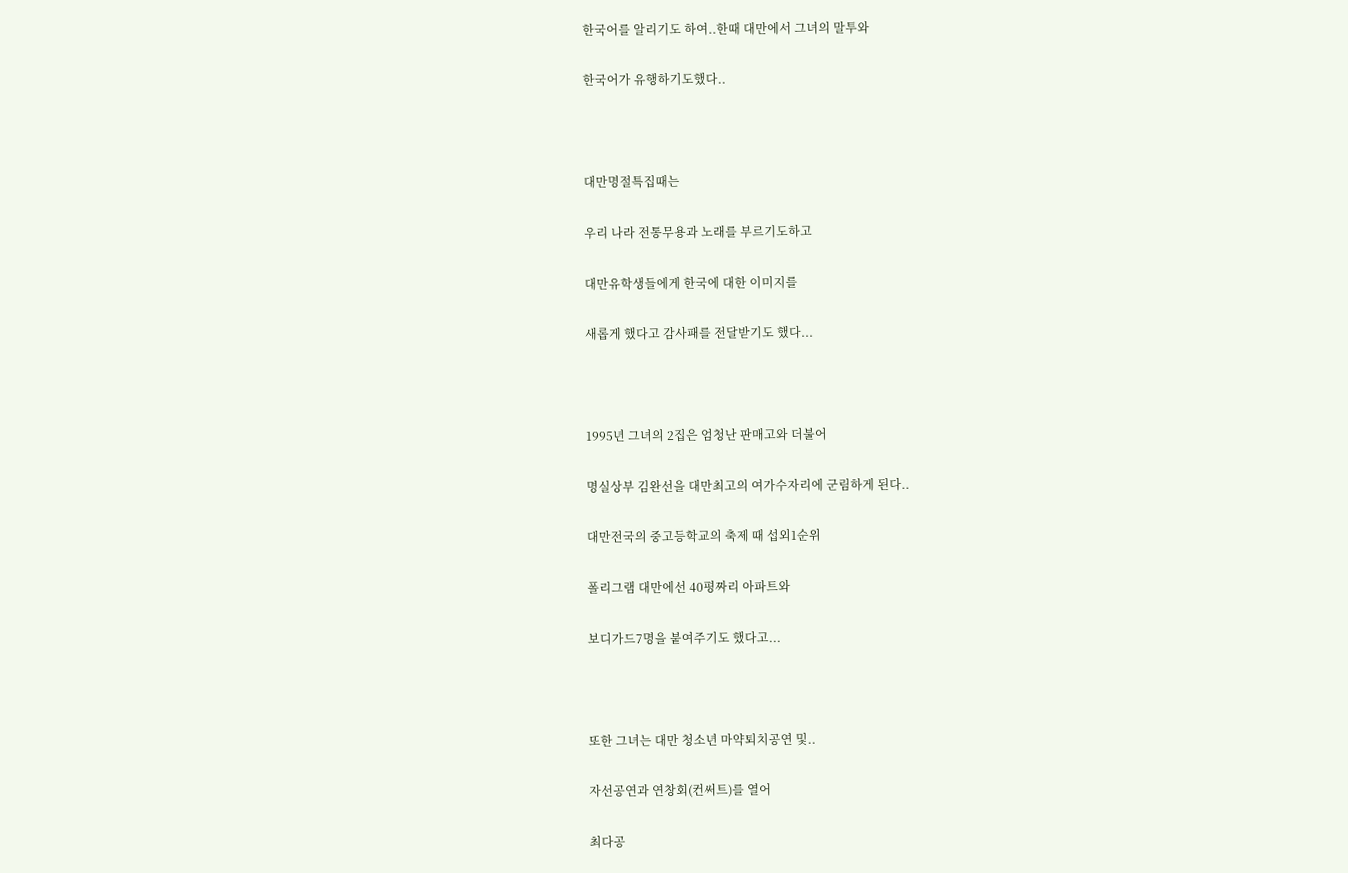한국어를 알리기도 하여..한때 대만에서 그녀의 말투와

한국어가 유행하기도했다..



대만명절특집때는

우리 나라 전통무용과 노래를 부르기도하고

대만유학생들에게 한국에 대한 이미지를

새롭게 했다고 감사패를 전달받기도 했다...



1995년 그녀의 2집은 엄청난 판매고와 더불어

명실상부 김완선을 대만최고의 여가수자리에 군림하게 된다..

대만전국의 중고등학교의 축제 때 섭외1순위

폴리그램 대만에선 40평짜리 아파트와

보디가드7명을 붙여주기도 했다고...



또한 그녀는 대만 청소년 마약퇴치공연 및..

자선공연과 연창회(컨써트)를 열어

최다공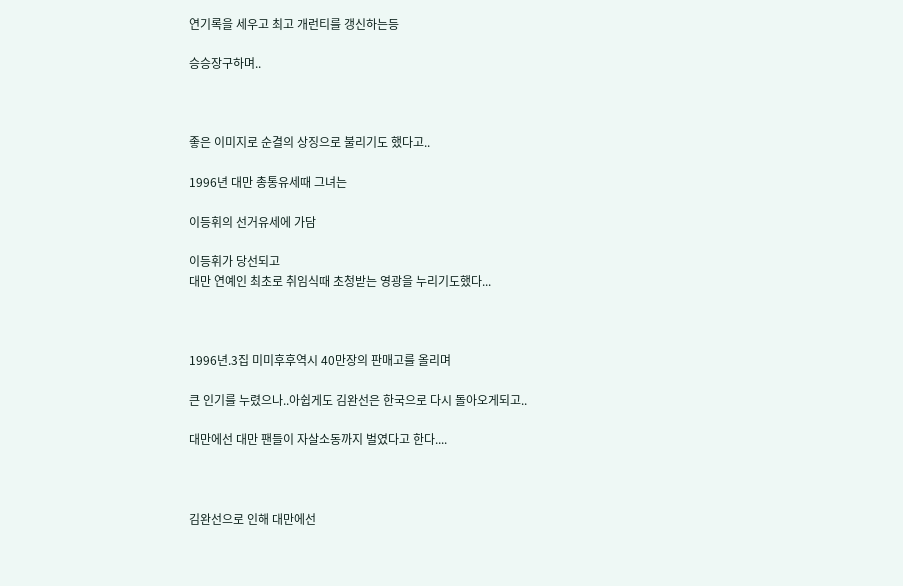연기록을 세우고 최고 개런티를 갱신하는등

승승장구하며..



좋은 이미지로 순결의 상징으로 불리기도 했다고..

1996년 대만 총통유세때 그녀는

이등휘의 선거유세에 가담

이등휘가 당선되고
대만 연예인 최초로 취임식때 초청받는 영광을 누리기도했다...



1996년.3집 미미후후역시 40만장의 판매고를 올리며

큰 인기를 누렸으나..아쉽게도 김완선은 한국으로 다시 돌아오게되고..

대만에선 대만 팬들이 자살소동까지 벌였다고 한다....



김완선으로 인해 대만에선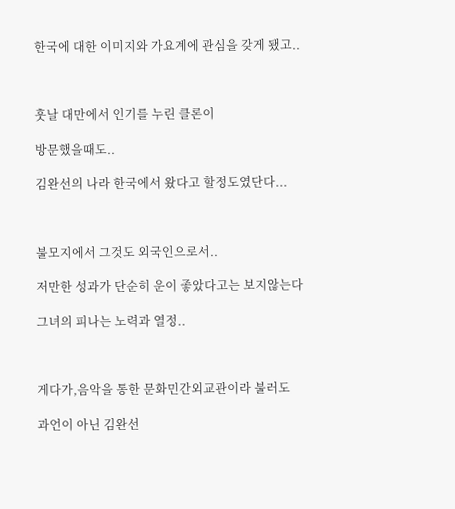한국에 대한 이미지와 가요계에 관심을 갖게 됐고..



훗날 대만에서 인기를 누린 클론이

방문했을때도..

김완선의 나라 한국에서 왔다고 할정도였단다...



불모지에서 그것도 외국인으로서..

저만한 성과가 단순히 운이 좋았다고는 보지않는다

그녀의 피나는 노력과 열정..



게다가,음악을 통한 문화민간외교관이라 불러도

과언이 아닌 김완선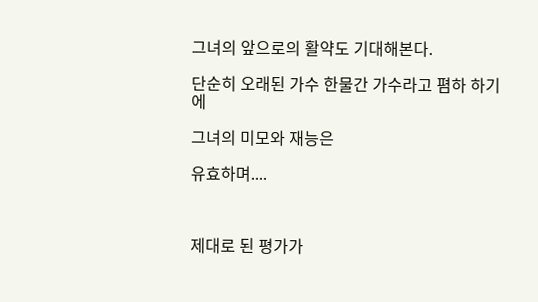그녀의 앞으로의 활약도 기대해본다.

단순히 오래된 가수 한물간 가수라고 폄하 하기에

그녀의 미모와 재능은

유효하며....



제대로 된 평가가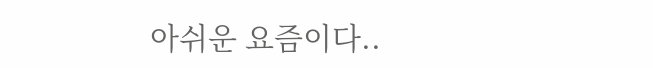아쉬운 요즘이다..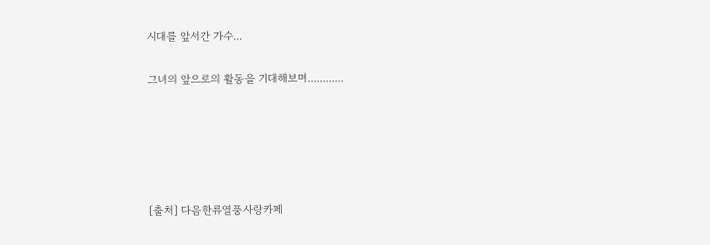시대를 앞서간 가수...

그녀의 앞으로의 활동을 기대해보며............





[출처] 다음한류열풍사랑카페